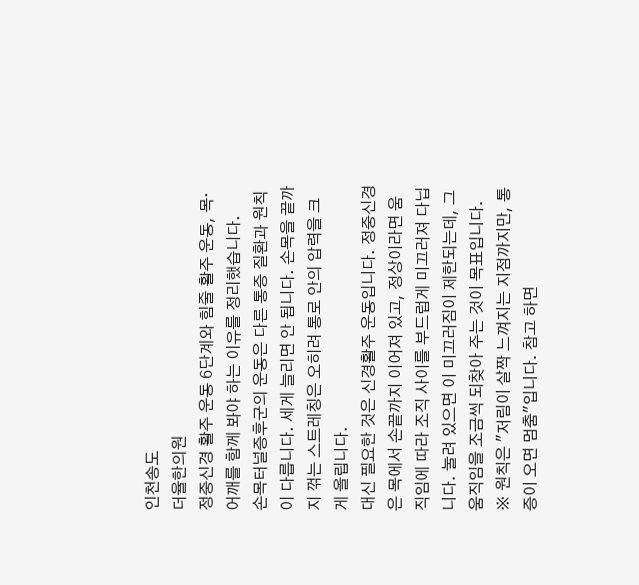인천송도
더율한의원
정중신경 활주 운동 6단계와 힘줄 활주 운동, 목·어깨를 함께 봐야 하는 이유를 정리했습니다.
손목터널증후군의 운동은 다른 통증 질환과 원칙이 다릅니다. 세게 늘리면 안 됩니다. 손목을 끝까지 꺾는 스트레칭은 오히려 통로 안의 압력을 크게 올립니다.
대신 필요한 것은 신경활주 운동입니다. 정중신경은 목에서 손끝까지 이어져 있고, 정상이라면 움직임에 따라 조직 사이를 부드럽게 미끄러져 다닙니다. 눌려 있으면 이 미끄러짐이 제한되는데, 그 움직임을 조금씩 되찾아 주는 것이 목표입니다.
※ 원칙은 "저림이 살짝 느껴지는 지점까지만, 통증이 오면 멈춤"입니다. 참고 하면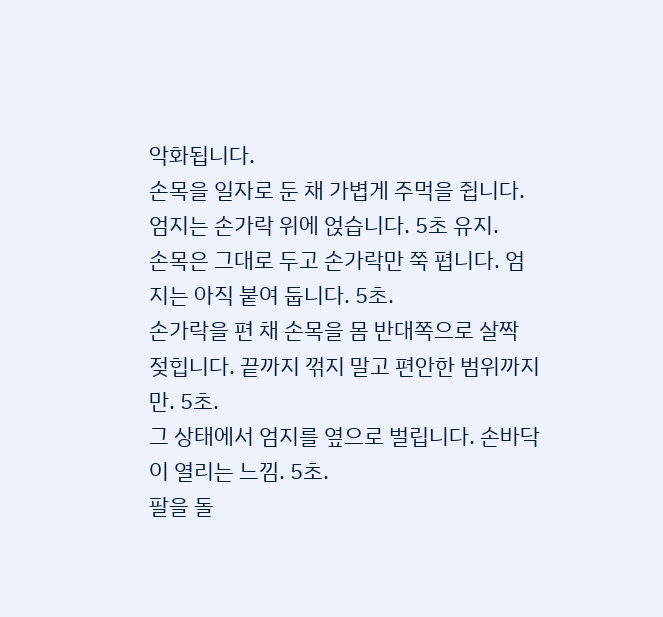악화됩니다.
손목을 일자로 둔 채 가볍게 주먹을 쥡니다. 엄지는 손가락 위에 얹습니다. 5초 유지.
손목은 그대로 두고 손가락만 쭉 폅니다. 엄지는 아직 붙여 둡니다. 5초.
손가락을 편 채 손목을 몸 반대쪽으로 살짝 젖힙니다. 끝까지 꺾지 말고 편안한 범위까지만. 5초.
그 상태에서 엄지를 옆으로 벌립니다. 손바닥이 열리는 느낌. 5초.
팔을 돌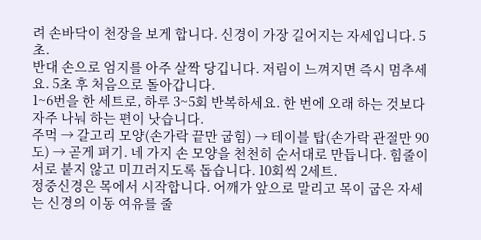려 손바닥이 천장을 보게 합니다. 신경이 가장 길어지는 자세입니다. 5초.
반대 손으로 엄지를 아주 살짝 당깁니다. 저림이 느껴지면 즉시 멈추세요. 5초 후 처음으로 돌아갑니다.
1~6번을 한 세트로, 하루 3~5회 반복하세요. 한 번에 오래 하는 것보다 자주 나눠 하는 편이 낫습니다.
주먹 → 갈고리 모양(손가락 끝만 굽힘) → 테이블 탑(손가락 관절만 90도) → 곧게 펴기. 네 가지 손 모양을 천천히 순서대로 만듭니다. 힘줄이 서로 붙지 않고 미끄러지도록 돕습니다. 10회씩 2세트.
정중신경은 목에서 시작합니다. 어깨가 앞으로 말리고 목이 굽은 자세는 신경의 이동 여유를 줄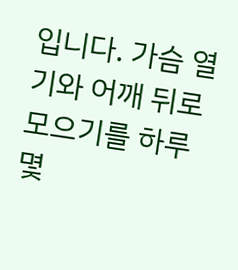입니다. 가슴 열기와 어깨 뒤로 모으기를 하루 몇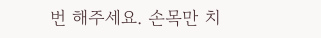번 해주세요. 손목만 치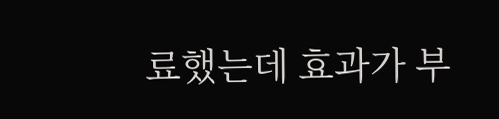료했는데 효과가 부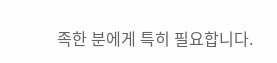족한 분에게 특히 필요합니다.